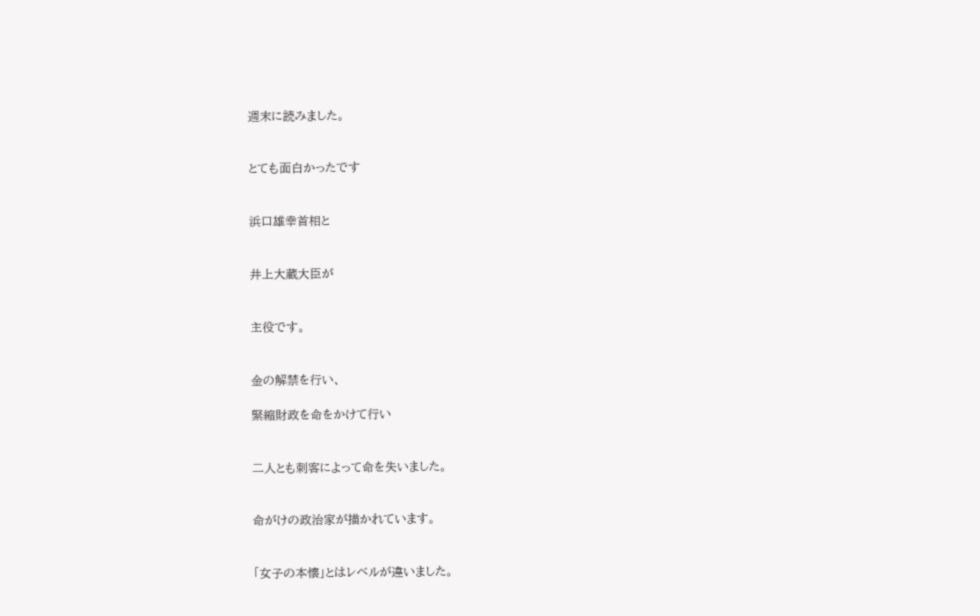週末に読みました。


とても面白かったです


浜口雄幸首相と


井上大蔵大臣が


主役です。


金の解禁を行い、

緊縮財政を命をかけて行い


二人とも刺客によって命を失いました。


命がけの政治家が描かれています。


「女子の本懐」とはレベルが違いました。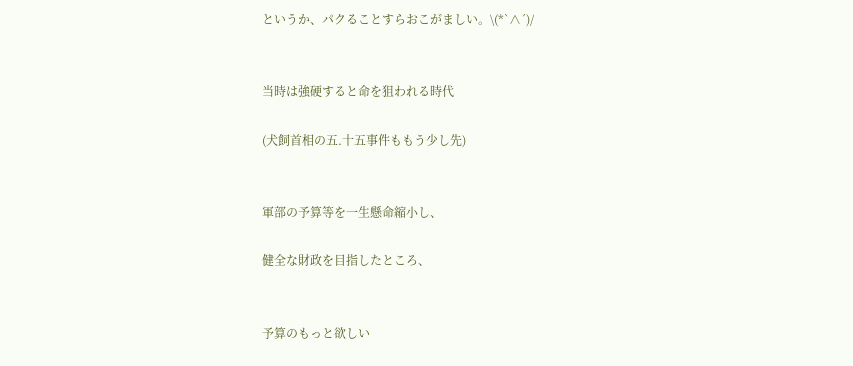というか、パクることすらおこがましい。\(*`∧´)/


当時は強硬すると命を狙われる時代

(犬飼首相の五.十五事件ももう少し先)


軍部の予算等を一生懸命縮小し、

健全な財政を目指したところ、


予算のもっと欲しい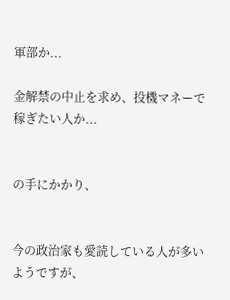軍部か...

金解禁の中止を求め、投機マネーで稼ぎたい人か...


の手にかかり、


今の政治家も愛読している人が多いようですが、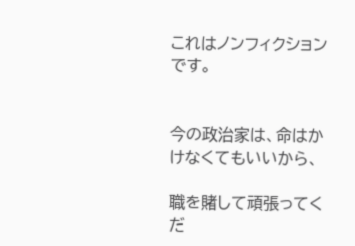これはノンフィクションです。


今の政治家は、命はかけなくてもいいから、

職を賭して頑張ってくだ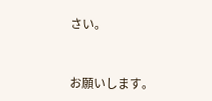さい。


お願いします。